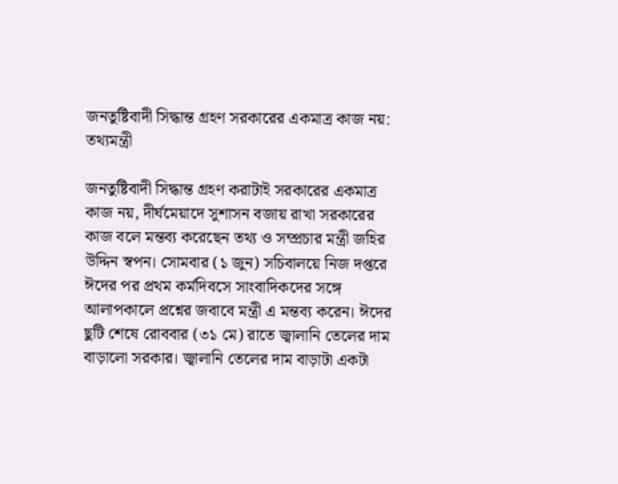জনতুষ্টিবাদী সিদ্ধান্ত গ্রহণ সরকারের একমাত্র কাজ নয়: তথ্যমন্ত্রী

জনতুষ্টিবাদী সিদ্ধান্ত গ্রহণ করাটাই সরকারের একমাত্র কাজ নয়, দীর্ঘমেয়াদে সুশাসন বজায় রাখা সরকারের কাজ বলে মন্তব্য করেছেন তথ্য ও সম্প্রচার মন্ত্রী জহির উদ্দিন স্বপন। সোমবার (১ জুন) সচিবালয়ে নিজ দপ্তরে ঈদের পর প্রথম কর্মদিবসে সাংবাদিকদের সঙ্গে আলাপকালে প্রশ্নের জবাবে মন্ত্রী এ মন্তব্য করেন। ঈদের ছুটি শেষে রোববার (৩১ মে) রাতে জ্বালানি তেলের দাম বাড়ালো সরকার। জ্বালানি তেলের দাম বাড়াটা একটা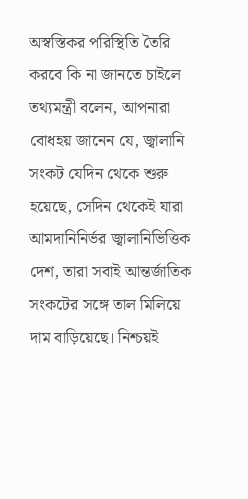অস্বস্তিকর পরিস্থিতি তৈরি করবে কি না জানতে চাইলে তথ্যমন্ত্রী বলেন, আপনারা বোধহয় জানেন যে, জ্বালানি সংকট যেদিন থেকে শুরু হয়েছে, সেদিন থেকেই যারা আমদানিনির্ভর জ্বালানিভিত্তিক দেশ, তারা সবাই আন্তর্জাতিক সংকটের সঙ্গে তাল মিলিয়ে দাম বাড়িয়েছে। নিশ্চয়ই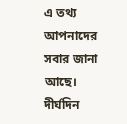এ তথ্য আপনাদের সবার জানা আছে। দীর্ঘদিন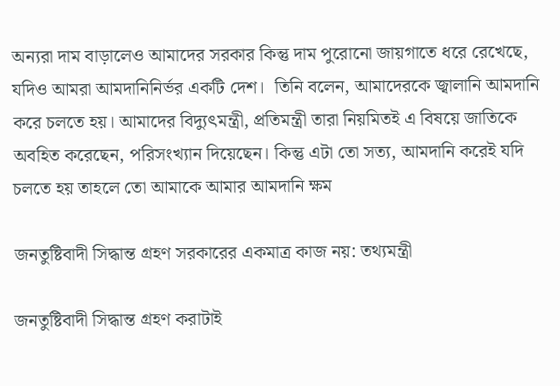অন্যরা দাম বাড়ালেও আমাদের সরকার কিন্তু দাম পুরোনো জায়গাতে ধরে রেখেছে, যদিও আমরা আমদানিনির্ভর একটি দেশ।  তিনি বলেন, আমাদেরকে জ্বালানি আমদানি করে চলতে হয়। আমাদের বিদ্যুৎমন্ত্রী, প্রতিমন্ত্রী তারা নিয়মিতই এ বিষয়ে জাতিকে অবহিত করেছেন, পরিসংখ্যান দিয়েছেন। কিন্তু এটা তো সত্য, আমদানি করেই যদি চলতে হয় তাহলে তো আমাকে আমার আমদানি ক্ষম

জনতুষ্টিবাদী সিদ্ধান্ত গ্রহণ সরকারের একমাত্র কাজ নয়: তথ্যমন্ত্রী

জনতুষ্টিবাদী সিদ্ধান্ত গ্রহণ করাটাই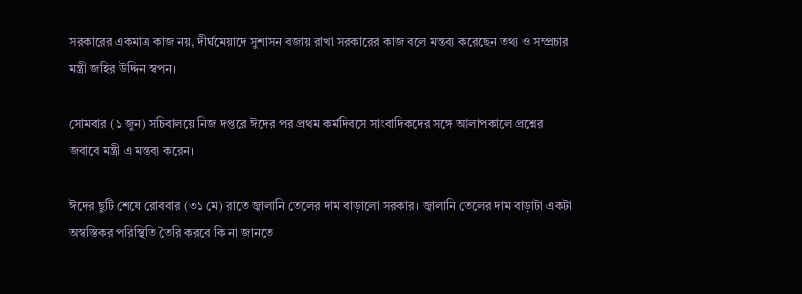সরকারের একমাত্র কাজ নয়, দীর্ঘমেয়াদে সুশাসন বজায় রাখা সরকারের কাজ বলে মন্তব্য করেছেন তথ্য ও সম্প্রচার মন্ত্রী জহির উদ্দিন স্বপন।

সোমবার (১ জুন) সচিবালয়ে নিজ দপ্তরে ঈদের পর প্রথম কর্মদিবসে সাংবাদিকদের সঙ্গে আলাপকালে প্রশ্নের জবাবে মন্ত্রী এ মন্তব্য করেন।

ঈদের ছুটি শেষে রোববার (৩১ মে) রাতে জ্বালানি তেলের দাম বাড়ালো সরকার। জ্বালানি তেলের দাম বাড়াটা একটা অস্বস্তিকর পরিস্থিতি তৈরি করবে কি না জানতে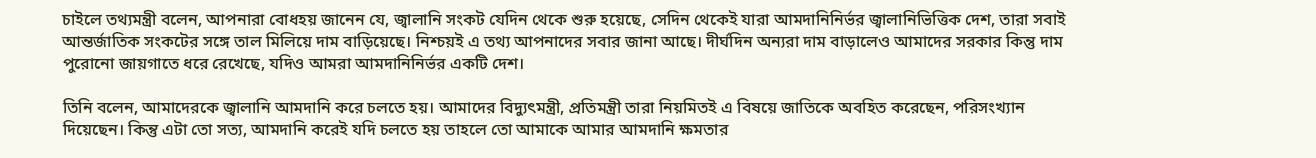চাইলে তথ্যমন্ত্রী বলেন, আপনারা বোধহয় জানেন যে, জ্বালানি সংকট যেদিন থেকে শুরু হয়েছে, সেদিন থেকেই যারা আমদানিনির্ভর জ্বালানিভিত্তিক দেশ, তারা সবাই আন্তর্জাতিক সংকটের সঙ্গে তাল মিলিয়ে দাম বাড়িয়েছে। নিশ্চয়ই এ তথ্য আপনাদের সবার জানা আছে। দীর্ঘদিন অন্যরা দাম বাড়ালেও আমাদের সরকার কিন্তু দাম পুরোনো জায়গাতে ধরে রেখেছে, যদিও আমরা আমদানিনির্ভর একটি দেশ।

তিনি বলেন, আমাদেরকে জ্বালানি আমদানি করে চলতে হয়। আমাদের বিদ্যুৎমন্ত্রী, প্রতিমন্ত্রী তারা নিয়মিতই এ বিষয়ে জাতিকে অবহিত করেছেন, পরিসংখ্যান দিয়েছেন। কিন্তু এটা তো সত্য, আমদানি করেই যদি চলতে হয় তাহলে তো আমাকে আমার আমদানি ক্ষমতার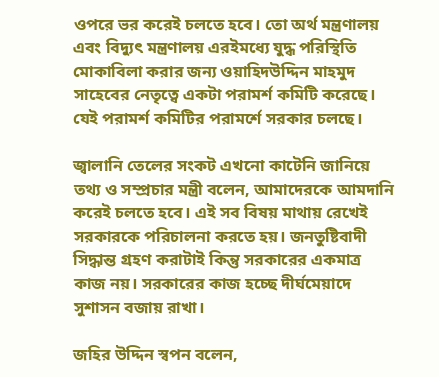ওপরে ভর করেই চলতে হবে। তো অর্থ মন্ত্রণালয় এবং বিদ্যুৎ মন্ত্রণালয় এরইমধ্যে যুদ্ধ পরিস্থিতি মোকাবিলা করার জন্য ওয়াহিদউদ্দিন মাহমুদ সাহেবের নেতৃত্বে একটা পরামর্শ কমিটি করেছে। যেই পরামর্শ কমিটির পরামর্শে সরকার চলছে।

জ্বালানি তেলের সংকট এখনো কাটেনি জানিয়ে তথ্য ও সম্প্রচার মন্ত্রী বলেন, আমাদেরকে আমদানি করেই চলতে হবে। এই সব বিষয় মাথায় রেখেই সরকারকে পরিচালনা করতে হয়। জনতুষ্টিবাদী সিদ্ধান্ত গ্রহণ করাটাই কিন্তু সরকারের একমাত্র কাজ নয়। সরকারের কাজ হচ্ছে দীর্ঘমেয়াদে সুশাসন বজায় রাখা।

জহির উদ্দিন স্বপন বলেন,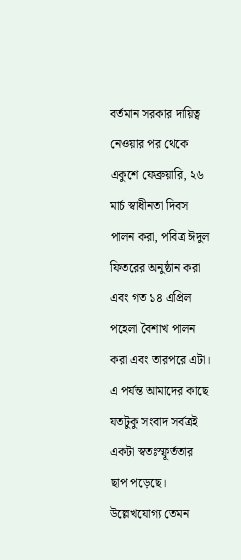বর্তমান সরকার দায়িত্ব নেওয়ার পর থেকে একুশে ফেব্রুয়ারি, ২৬ মার্চ স্বাধীনতা দিবস পালন করা, পবিত্র ঈদুল ফিতরের অনুষ্ঠান করা এবং গত ১৪ এপ্রিল পহেলা বৈশাখ পালন করা এবং তারপরে এটা। এ পর্যন্ত আমাদের কাছে যতটুকু সংবাদ সর্বত্রই একটা স্বতঃস্ফূর্ততার ছাপ পড়েছে। উল্লেখযোগ্য তেমন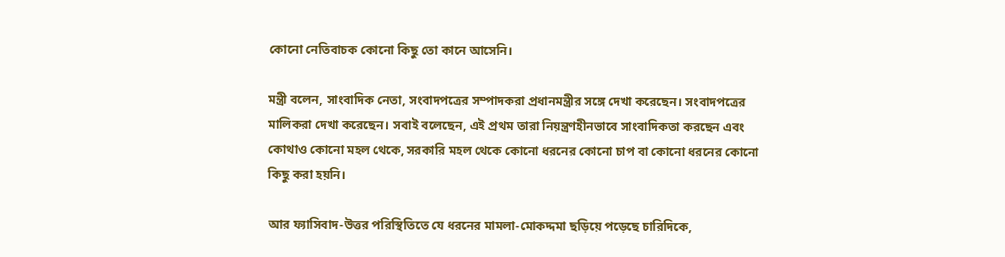কোনো নেতিবাচক কোনো কিছু তো কানে আসেনি।

মন্ত্রী বলেন, সাংবাদিক নেতা, সংবাদপত্রের সম্পাদকরা প্রধানমন্ত্রীর সঙ্গে দেখা করেছেন। সংবাদপত্রের মালিকরা দেখা করেছেন। সবাই বলেছেন, এই প্রথম তারা নিয়ন্ত্রণহীনভাবে সাংবাদিকতা করছেন এবং কোথাও কোনো মহল থেকে, সরকারি মহল থেকে কোনো ধরনের কোনো চাপ বা কোনো ধরনের কোনো কিছু করা হয়নি।

আর ফ্যাসিবাদ-উত্তর পরিস্থিতিতে যে ধরনের মামলা-মোকদ্দমা ছড়িয়ে পড়েছে চারিদিকে,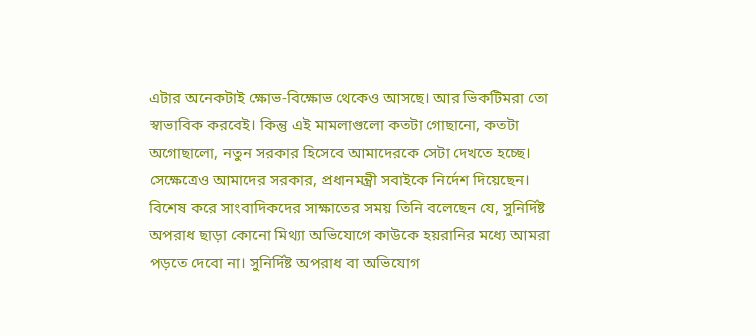এটার অনেকটাই ক্ষোভ-বিক্ষোভ থেকেও আসছে। আর ভিকটিমরা তো স্বাভাবিক করবেই। কিন্তু এই মামলাগুলো কতটা গোছানো, কতটা অগোছালো, নতুন সরকার হিসেবে আমাদেরকে সেটা দেখতে হচ্ছে। সেক্ষেত্রেও আমাদের সরকার, প্রধানমন্ত্রী সবাইকে নির্দেশ দিয়েছেন। বিশেষ করে সাংবাদিকদের সাক্ষাতের সময় তিনি বলেছেন যে, সুনির্দিষ্ট অপরাধ ছাড়া কোনো মিথ্যা অভিযোগে কাউকে হয়রানির মধ্যে আমরা পড়তে দেবো না। সুনির্দিষ্ট অপরাধ বা অভিযোগ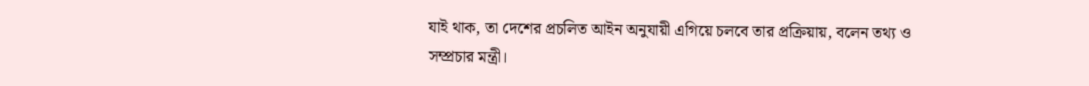যাই থাক, তা দেশের প্রচলিত আইন অনুযায়ী এগিয়ে চলবে তার প্রক্রিয়ায়, বলেন তথ্য ও সম্প্রচার মন্ত্রী।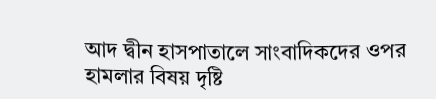আদ দ্বীন হাসপাতালে সাংবাদিকদের ওপর হামলার বিষয় দৃষ্টি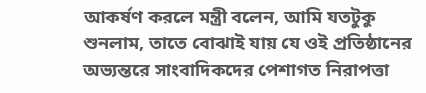আকর্ষণ করলে মন্ত্রী বলেন, আমি যতটুকু শুনলাম, তাতে বোঝাই যায় যে ওই প্রতিষ্ঠানের অভ্যন্তরে সাংবাদিকদের পেশাগত নিরাপত্তা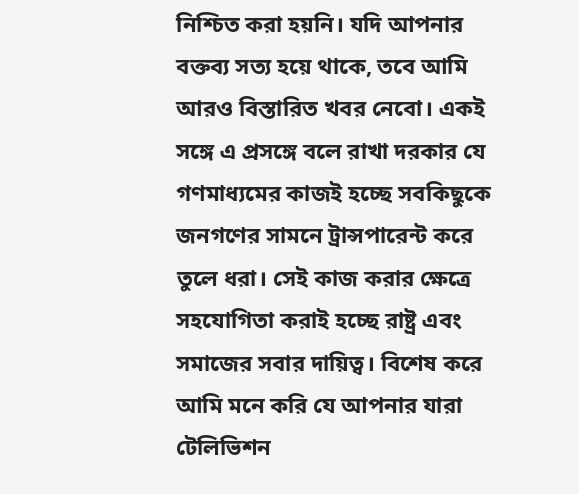নিশ্চিত করা হয়নি। যদি আপনার বক্তব্য সত্য হয়ে থাকে, তবে আমি আরও বিস্তারিত খবর নেবো। একই সঙ্গে এ প্রসঙ্গে বলে রাখা দরকার যে গণমাধ্যমের কাজই হচ্ছে সবকিছুকে জনগণের সামনে ট্রান্সপারেন্ট করে তুলে ধরা। সেই কাজ করার ক্ষেত্রে সহযোগিতা করাই হচ্ছে রাষ্ট্র এবং সমাজের সবার দায়িত্ব। বিশেষ করে আমি মনে করি যে আপনার যারা টেলিভিশন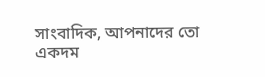সাংবাদিক, আপনাদের তো একদম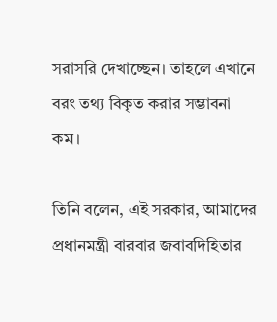সরাসরি দেখাচ্ছেন। তাহলে এখানে বরং তথ্য বিকৃত করার সম্ভাবনা কম।

তিনি বলেন, এই সরকার, আমাদের প্রধানমন্ত্রী বারবার জবাবদিহিতার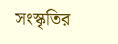সংস্কৃতির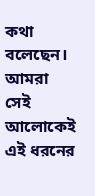কথা বলেছেন। আমরা সেই আলোকেই এই ধরনের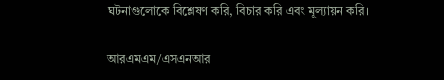ঘটনাগুলোকে বিশ্লেষণ করি, বিচার করি এবং মূল্যায়ন করি।

আরএমএম/এসএনআর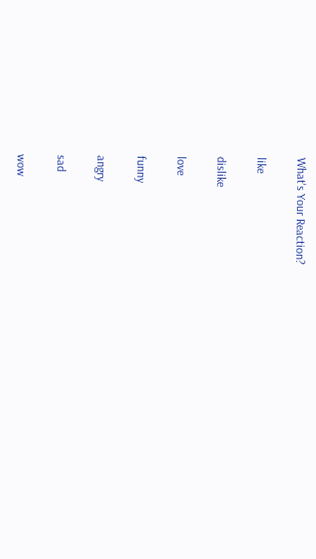What's Your Reaction?

like

dislike

love

funny

angry

sad

wow